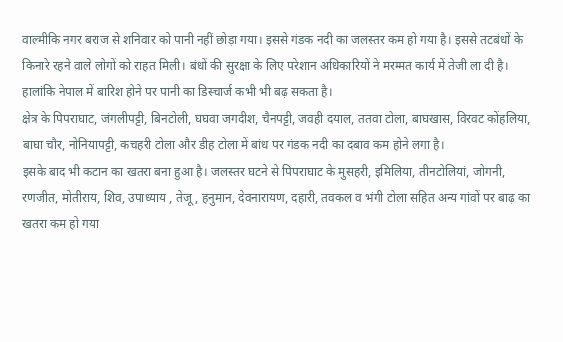वाल्मीकि नगर बराज से शनिवार को पानी नहीं छोड़ा गया। इससे गंडक नदी का जलस्तर कम हो गया है। इससे तटबंधों के किनारे रहने वाले लोगों को राहत मिली। बंधों की सुरक्षा के लिए परेशान अधिकारियों ने मरम्मत कार्य में तेजी ला दी है। हालांकि नेपाल में बारिश होने पर पानी का डिस्चार्ज कभी भी बढ़ सकता है।
क्षेत्र के पिपराघाट, जंगलीपट्टी, बिनटोली, घघवा जगदीश, चैनपट्टी, जवही दयाल, ततवा टोला, बाघखास, विरवट कोंहलिया, बाघा चौर, नोनियापट्टी, कचहरी टोला और डीह टोला में बांध पर गंडक नदी का दबाव कम होने लगा है।
इसके बाद भी कटान का खतरा बना हुआ है। जलस्तर घटने से पिपराघाट के मुसहरी, इमिलिया, तीनटोलियां, जोगनी, रणजीत, मोतीराय, शिव, उपाध्याय , तेजू, हनुमान, देवनारायण, दहारी, तवकल व भंगी टोला सहित अन्य गांवों पर बाढ़ का खतरा कम हो गया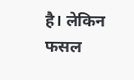है। लेकिन फसल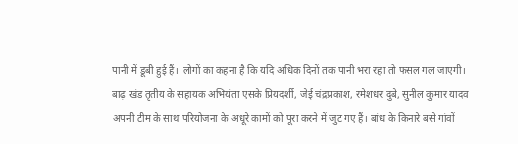पानी में डूबी हुई हैं। लोगों का कहना है कि यदि अधिक दिनों तक पानी भरा रहा तो फसल गल जाएगी।
बाढ़ खंड तृतीय के सहायक अभियंता एसके प्रियदर्शी, जेई चंद्रप्रकाश, रमेशधर दुबे, सुनील कुमार यादव अपनी टीम के साथ परियोजना के अधूरे कामों को पूरा करने में जुट गए हैं। बांध के किनारे बसे गांवों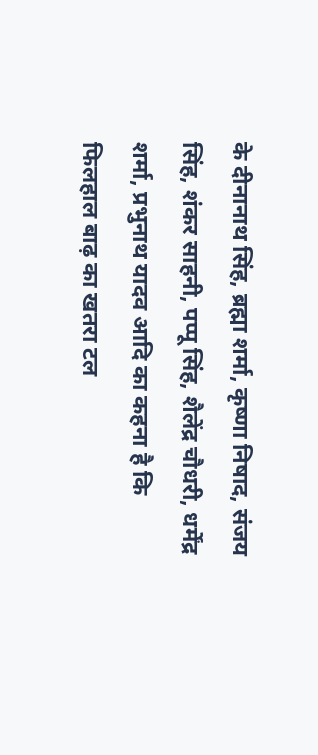के दीनानाथ सिंह, ब्रह्मा शर्मा, कृष्णा निषाद, संजय सिंह, शंकर साहनी, पप्पू सिंह, शैलेंद्र चौधरी, धर्मेंद्र शर्मा, प्रभुनाथ यादव आदि का कहना है कि फिलहाल बाढ़ का खतरा टल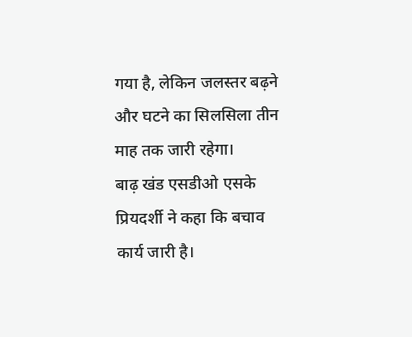गया है, लेकिन जलस्तर बढ़ने और घटने का सिलसिला तीन माह तक जारी रहेगा।
बाढ़ खंड एसडीओ एसके प्रियदर्शी ने कहा कि बचाव कार्य जारी है।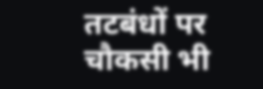तटबंधों पर चौकसी भी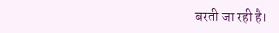बरती जा रही है।